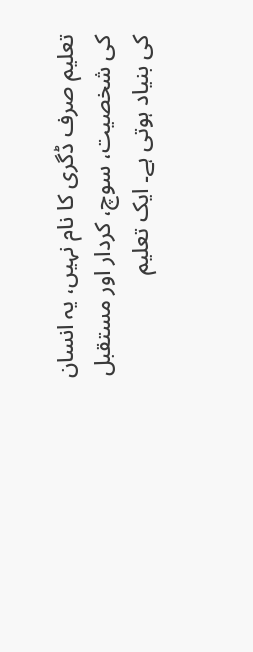تعلیم صرف ڈگری کا نام نہیں، یہ انسان کی شخصیت، سوچ، کردار اور مستقبل کی بنیاد ہوتی ہے۔ ایک تعلیم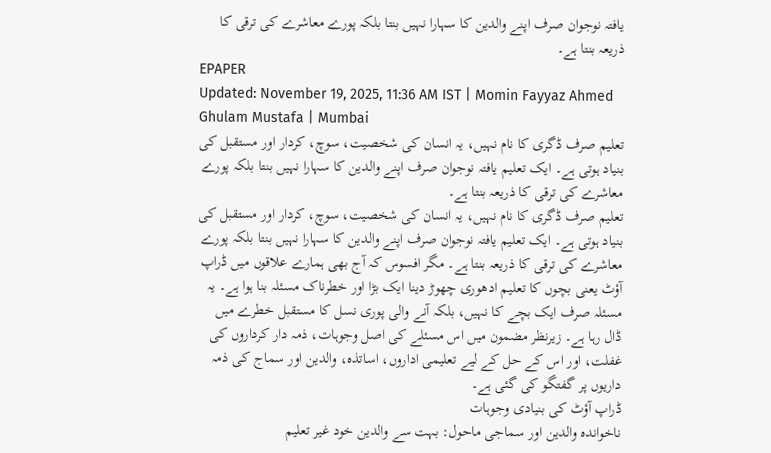یافتہ نوجوان صرف اپنے والدین کا سہارا نہیں بنتا بلکہ پورے معاشرے کی ترقی کا ذریعہ بنتا ہے۔
EPAPER
Updated: November 19, 2025, 11:36 AM IST | Momin Fayyaz Ahmed Ghulam Mustafa | Mumbai
تعلیم صرف ڈگری کا نام نہیں، یہ انسان کی شخصیت، سوچ، کردار اور مستقبل کی بنیاد ہوتی ہے۔ ایک تعلیم یافتہ نوجوان صرف اپنے والدین کا سہارا نہیں بنتا بلکہ پورے معاشرے کی ترقی کا ذریعہ بنتا ہے۔
تعلیم صرف ڈگری کا نام نہیں، یہ انسان کی شخصیت، سوچ، کردار اور مستقبل کی بنیاد ہوتی ہے۔ ایک تعلیم یافتہ نوجوان صرف اپنے والدین کا سہارا نہیں بنتا بلکہ پورے معاشرے کی ترقی کا ذریعہ بنتا ہے۔ مگر افسوس کہ آج بھی ہمارے علاقوں میں ڈراپ آؤٹ یعنی بچوں کا تعلیم ادھوری چھوڑ دینا ایک بڑا اور خطرناک مسئلہ بنا ہوا ہے۔ یہ مسئلہ صرف ایک بچے کا نہیں، بلکہ آنے والی پوری نسل کا مستقبل خطرے میں ڈال رہا ہے۔ زیرنظر مضمون میں اس مسئلے کی اصل وجوہات، ذمہ دار کرداروں کی غفلت، اور اس کے حل کے لیے تعلیمی اداروں، اساتذہ، والدین اور سماج کی ذمہ داریوں پر گفتگو کی گئی ہے۔
ڈراپ آؤٹ کی بنیادی وجوہات
ناخواندہ والدین اور سماجی ماحول: بہت سے والدین خود غیر تعلیم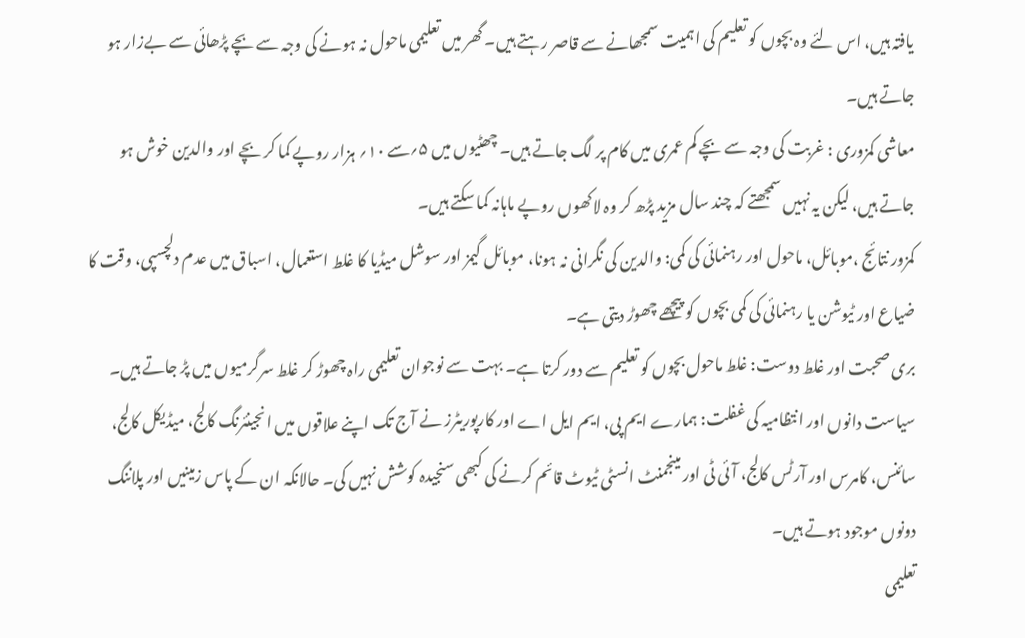یافتہ ہیں، اس لئے وہ بچوں کو تعلیم کی اہمیت سمجھانے سے قاصر رہتے ہیں۔ گھر میں تعلیمی ماحول نہ ہونے کی وجہ سے بچے پڑھائی سے بےزار ہو جاتے ہیں۔
معاشی کمزوری : غربت کی وجہ سے بچے کم عمری میں کام پر لگ جاتے ہیں۔ چھٹیوں میں ۵؍سے ۱۰؍ ہزار روپے کما کر بچے اور والدین خوش ہو جاتے ہیں، لیکن یہ نہیں سمجھتے کہ چند سال مزید پڑھ کر وہ لاکھوں روپے ماہانہ کما سکتے ہیں۔
کمزور نتائج ،موبائل، ماحول اور رہنمائی کی کمی: والدین کی نگرانی نہ ہونا، موبائل گیمز اور سوشل میڈیا کا غلط استعمال، اسباق میں عدم دلچسپی، وقت کا ضیاع اور ٹیوشن یا رہنمائی کی کمی بچوں کو پیچھے چھوڑ دیتی ہے۔
بری صحبت اور غلط دوست: غلط ماحول بچوں کو تعلیم سے دور کرتا ہے۔ بہت سے نوجوان تعلیمی راہ چھوڑ کر غلط سرگرمیوں میں پڑ جاتے ہیں۔
سیاست دانوں اور انتظامیہ کی غفلت: ہمارے ایم پی، ایم ایل اے اور کارپوریٹرز نے آج تک اپنے علاقوں میں انجینئرنگ کالج، میڈیکل کالج، سائنس، کامرس اور آرٹس کالج، آئی ٹی اور مینجمنٹ انسٹی ٹیوٹ قائم کرنے کی کبھی سنجیدہ کوشش نہیں کی۔ حالانکہ ان کے پاس زمینیں اور پلاننگ دونوں موجود ہوتے ہیں۔
تعلیمی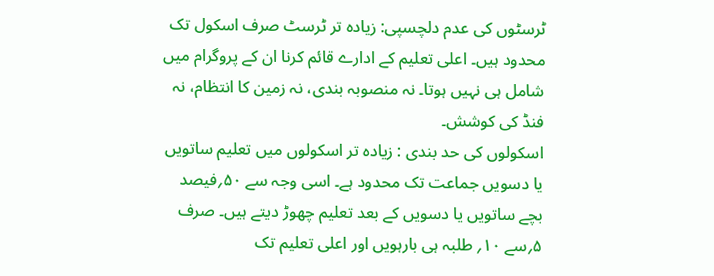ٹرسٹوں کی عدم دلچسپی: زیادہ تر ٹرسٹ صرف اسکول تک محدود ہیں۔ اعلی تعلیم کے ادارے قائم کرنا ان کے پروگرام میں شامل ہی نہیں ہوتا۔ نہ منصوبہ بندی، نہ زمین کا انتظام، نہ فنڈ کی کوشش۔
اسکولوں کی حد بندی : زیادہ تر اسکولوں میں تعلیم ساتویں یا دسویں جماعت تک محدود ہے۔ اسی وجہ سے ۵۰؍فیصد بچے ساتویں یا دسویں کے بعد تعلیم چھوڑ دیتے ہیں۔ صرف ۵؍سے ۱۰؍ طلبہ ہی بارہویں اور اعلی تعلیم تک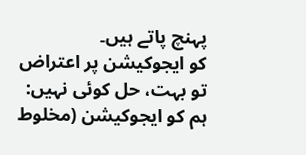پہنچ پاتے ہیں۔
کو ایجوکیشن پر اعتراض تو بہت، حل کوئی نہیں: ہم کو ایجوکیشن (مخلوط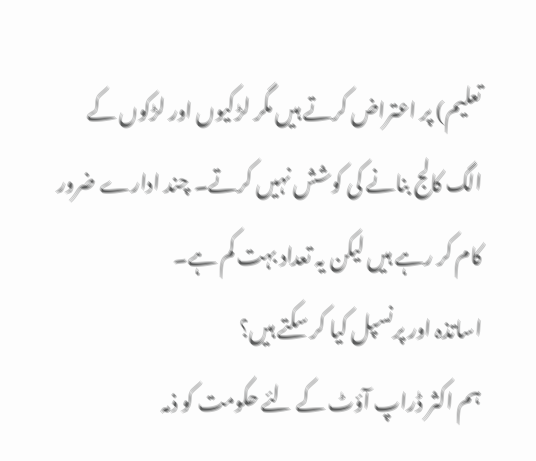تعلیم) پر اعتراض کرتے ہیں مگر لڑکیوں اور لڑکوں کے الگ کالج بنانے کی کوشش نہیں کرتے۔ چند ادارے ضرور کام کر رہے ہیں لیکن یہ تعداد بہت کم ہے۔
اساتذہ اور پرنسپل کیا کر سکتے ہیں؟
ہم اکثر ڈراپ آؤٹ کے لئے حکومت کو ذمہ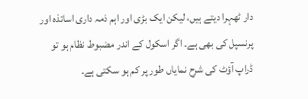دار ٹھہرا دیتے ہیں، لیکن ایک بڑی اور اہم ذمہ داری اساتذہ اور پرنسپل کی بھی ہے۔ اگر اسکول کے اندر مضبوط نظام ہو تو ڈراپ آؤٹ کی شرح نمایاں طور پر کم ہو سکتی ہے۔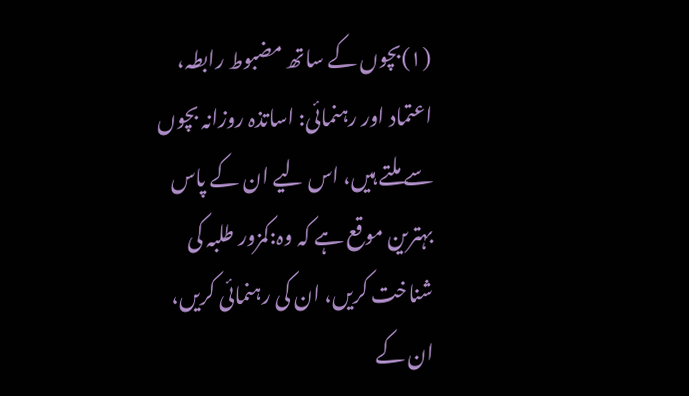(۱)بچوں کے ساتھ مضبوط رابطہ، اعتماد اور رہنمائی: اساتذہ روزانہ بچوں سے ملتے ہیں، اس لیے ان کے پاس بہترین موقع ہے کہ وہ:کمزور طلبہ کی شناخت کریں، ان کی رہنمائی کریں، ان کے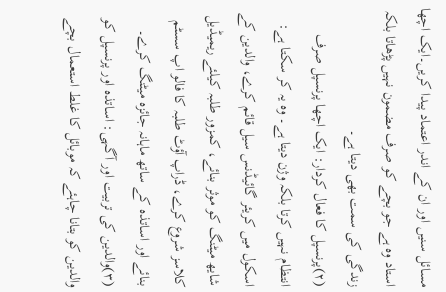مسائل سنیں اور ان کے اندر اعتماد پیدا کریں۔ایک اچھا استاد وہ ہے جو بچے کو صرف مضمون نہیں پڑھاتا بلکہ زندگی کی سمت بھی دیتا ہے۔
(۲)پرنسپل کا فعال کردار: ایک اچھا پرنسپل صرف انتظام نہیں کرتا بلکہ وژن دیتا ہے۔ وہ یہ کر سکتا ہے: اسکول میں کریئر گائیڈنس سیل قائم کرے، والدین کے شایھ میٹنگ کو موثر بنائے، کمزور طلبہ کیلئے ریمیڈیل کلاسز شروع کرے، ڈراپ آؤٹ طلبہ کا فالو اپ سسٹم بنائے اور اساتذہ کے ساتھ ماہانہ جائزہ میٹنگ کرے۔
(۳)والدین کی تربیت اور آگہی: اساتذہ اور پرنسپل کو والدین کو بتانا چاہئے کہ موبائل کا غلط استعمال بچے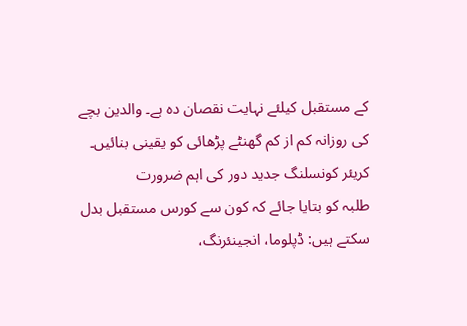کے مستقبل کیلئے نہایت نقصان دہ ہے۔ والدین بچے کی روزانہ کم از کم گھنٹے پڑھائی کو یقینی بنائیں۔
کریئر کونسلنگ جدید دور کی اہم ضرورت
طلبہ کو بتایا جائے کہ کون سے کورس مستقبل بدل سکتے ہیں: ڈپلوما، انجینئرنگ،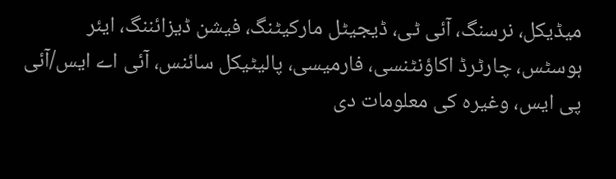میڈیکل، نرسنگ، آئی ٹی، ڈیجیٹل مارکیٹنگ، فیشن ڈیزائننگ، ایئر ہوسٹس، چارٹرڈ اکاؤنٹنسی، فارمیسی، پالیٹیکل سائنس، آئی اے ایس/آئی پی ایس، وغیرہ کی معلومات دی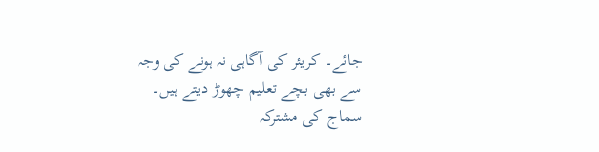جائے۔ کریئر کی آگاہی نہ ہونے کی وجہ سے بھی بچے تعلیم چھوڑ دیتے ہیں۔
سماج کی مشترکہ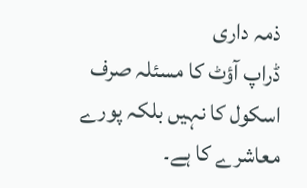ذمہ داری
ڈراپ آؤٹ کا مسئلہ صرف اسکول کا نہیں بلکہ پورے معاشرے کا ہے۔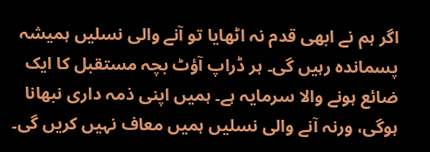اگر ہم نے ابھی قدم نہ اٹھایا تو آنے والی نسلیں ہمیشہ پسماندہ رہیں گی۔ ہر ڈراپ آؤٹ بچہ مستقبل کا ایک ضائع ہونے والا سرمایہ ہے۔ ہمیں اپنی ذمہ داری نبھانا ہوگی، ورنہ آنے والی نسلیں ہمیں معاف نہیں کریں گی۔